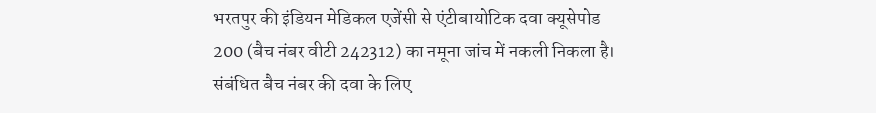भरतपुर की इंडियन मेडिकल एजेंसी से एंटीबायोटिक दवा क्यूसेपोड 200 (बैच नंबर वीटी 242312) का नमूना जांच में नकली निकला है। संबंधित बैच नंबर की दवा के लिए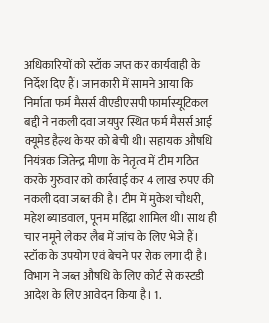अधिकारियों को स्टॉक जप्त कर कार्यवाही के निर्देश दिए हैं। जानकारी में सामने आया कि निर्माता फर्म मैसर्स वीएडीएसपी फार्मास्यूटिकल बद्दी ने नकली दवा जयपुर स्थित फर्म मैसर्स आई क्यूमेड हैल्थ केयर को बेची थी। सहायक औषधि नियंत्रक जितेन्द्र मीणा के नेतृत्व में टीम गठित करके गुरुवार को कार्रवाई कर 4 लाख रुपए की नकली दवा जब्त की है। टीम में मुकेश चौधरी, महेश ब्याडवाल, पूनम महिंद्रा शामिल थी। साथ ही चार नमूने लेकर लैब में जांच के लिए भेजे हैं। स्टॉक के उपयोग एवं बेचने पर रोक लगा दी है। विभाग ने जब्त औषधि के लिए कोर्ट से कस्टडी आदेश के लिए आवेदन किया है। 1.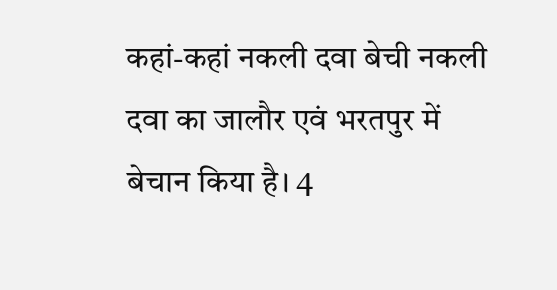कहां-कहां नकली दवा बेची नकली दवा का जालौर एवं भरतपुर में बेचान किया है। 4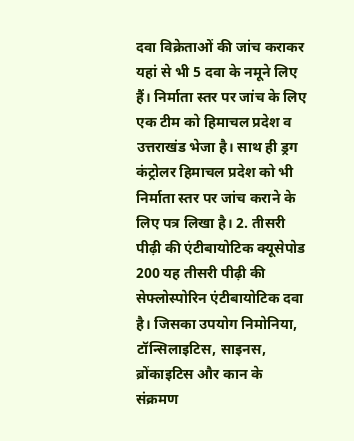दवा विक्रेताओं की जांच कराकर यहां से भी 5 दवा के नमूने लिए हैं। निर्माता स्तर पर जांच के लिए एक टीम को हिमाचल प्रदेश व उत्तराखंड भेजा है। साथ ही ड्रग कंट्रोलर हिमाचल प्रदेश को भी निर्माता स्तर पर जांच कराने के लिए पत्र लिखा है। 2. तीसरी पीढ़ी की एंटीबायोटिक क्यूसेपोड 200 यह तीसरी पीढ़ी की सेफ्लोस्पोरिन एंटीबायोटिक दवा है। जिसका उपयोग निमोनिया, टॉन्सिलाइटिस, साइनस, ब्रोंकाइटिस और कान के संक्रमण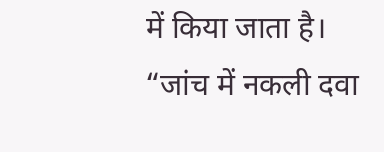में किया जाता है। “जांच में नकली दवा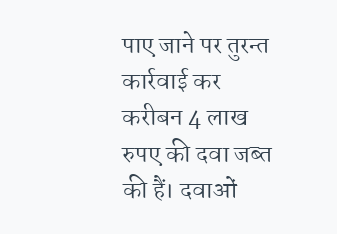पाए जाने पर तुरन्त कार्रवाई कर करीबन 4 लाख रुपए की दवा जब्त की हैं। दवाओं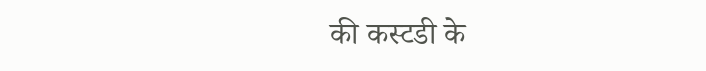की कस्टडी के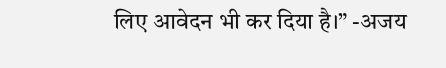लिए आवेदन भी कर दिया है।” -अजय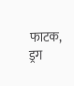फाटक, ड्रग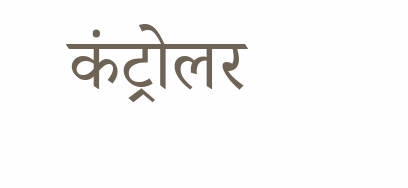कंट्रोलर